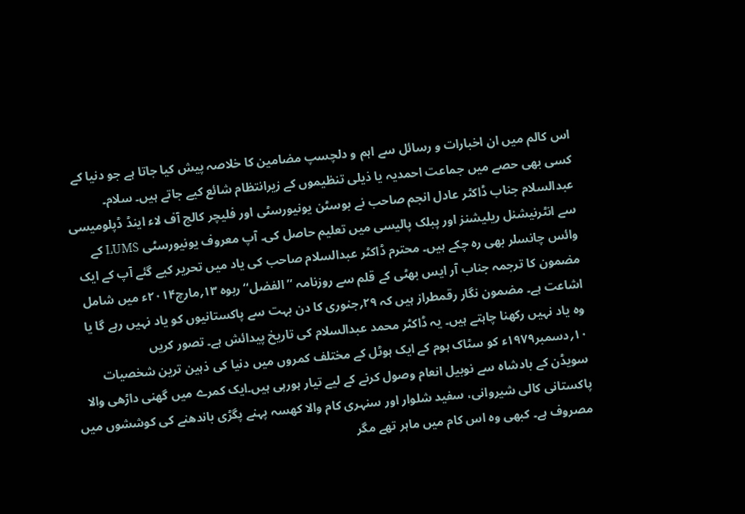اس کالم میں ان اخبارات و رسائل سے اہم و دلچسپ مضامین کا خلاصہ پیش کیا جاتا ہے جو دنیا کے کسی بھی حصے میں جماعت احمدیہ یا ذیلی تنظیموں کے زیرانتظام شائع کیے جاتے ہیں۔ سلام۔ عبدالسلام جناب ڈاکٹر عادل انجم صاحب نے بوسٹن یونیورسٹی اور فلیچر کالج آف لاء اینڈ ڈپلومیسی سے انٹرنیشنل ریلیشنز اور پبلک پالیسی میں تعلیم حاصل کی۔ آپ معروف یونیورسٹی LUMS کے وائس چانسلر بھی رہ چکے ہیں۔ محترم ڈاکٹر عبدالسلام صاحب کی یاد میں تحریر کیے گئے آپ کے ایک مضمون کا ترجمہ جناب آر ایس بھٹی کے قلم سے روزنامہ ’’الفضل‘‘ ربوہ ۱۳؍مارچ۲۰۱۴ء میں شامل اشاعت ہے۔ مضمون نگار رقمطراز ہیں کہ ۲۹؍جنوری کا دن بہت سے پاکستانیوں کو یاد نہیں رہے گا یا وہ یاد نہیں رکھنا چاہتے ہیں۔ یہ ڈاکٹر محمد عبدالسلام کی تاریخ پیدائش ہے۔ تصور کریں ۱۰؍دسمبر۱۹۷۹ء کو سٹاک ہوم کے ایک ہوٹل کے مختلف کمروں میں دنیا کی ذہین ترین شخصیات سویڈن کے بادشاہ سے نوبیل انعام وصول کرنے کے لیے تیار ہورہی ہیں۔ایک کمرے میں گھنی داڑھی والا پاکستانی کالی شیروانی، سفید شلوار اور سنہری کام والا کھسہ پہنے پگڑی باندھنے کی کوششوں میں مصروف ہے۔ کبھی وہ اس کام میں ماہر تھے مگر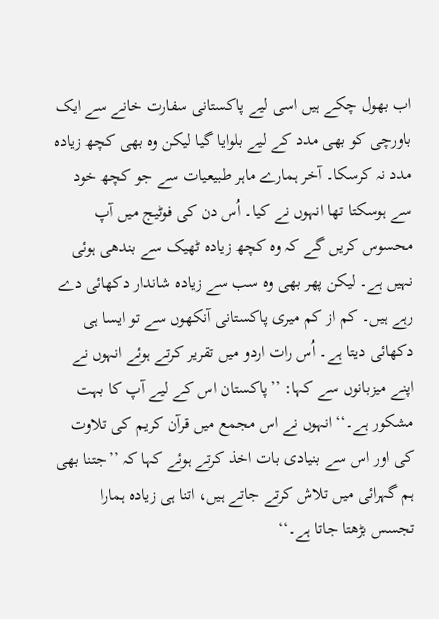اب بھول چکے ہیں اسی لیے پاکستانی سفارت خانے سے ایک باورچی کو بھی مدد کے لیے بلوایا گیا لیکن وہ بھی کچھ زیادہ مدد نہ کرسکا۔ آخر ہمارے ماہر طبیعیات سے جو کچھ خود سے ہوسکتا تھا انہوں نے کیا۔ اُس دن کی فوٹیج میں آپ محسوس کریں گے کہ وہ کچھ زیادہ ٹھیک سے بندھی ہوئی نہیں ہے۔ لیکن پھر بھی وہ سب سے زیادہ شاندار دکھائی دے رہے ہیں۔ کم از کم میری پاکستانی آنکھوں سے تو ایسا ہی دکھائی دیتا ہے۔ اُس رات اردو میں تقریر کرتے ہوئے انہوں نے اپنے میزبانوں سے کہا: ’’پاکستان اس کے لیے آپ کا بہت مشکور ہے۔‘‘ انہوں نے اس مجمع میں قرآن کریم کی تلاوت کی اور اس سے بنیادی بات اخذ کرتے ہوئے کہا کہ ’’جتنا بھی ہم گہرائی میں تلاش کرتے جاتے ہیں، اتنا ہی زیادہ ہمارا تجسس بڑھتا جاتا ہے۔‘‘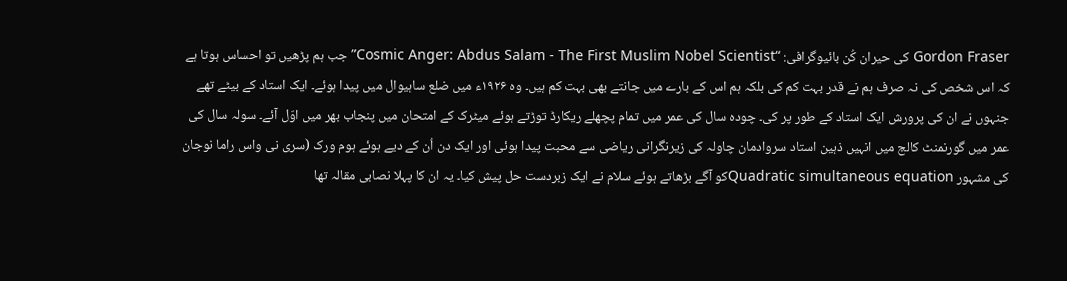Gordon Fraser کی حیران کُن بائیوگرافی: “Cosmic Anger: Abdus Salam - The First Muslim Nobel Scientist” جب ہم پڑھیں تو احساس ہوتا ہے کہ اس شخص کی نہ صرف ہم نے قدر بہت کم کی بلکہ ہم اس کے بارے میں جانتے بھی بہت کم ہیں۔ وہ ۱۹۲۶ء میں ضلع ساہیوال میں پیدا ہوئے۔ ایک استاد کے بیٹے تھے جنہوں نے ان کی پرورش ایک استاد کے طور پر کی۔ چودہ سال کی عمر میں تمام پچھلے ریکارڈ توڑتے ہوئے میٹرک کے امتحان میں پنجاب بھر میں اوّل آئے۔ سولہ سال کی عمر میں گورنمنٹ کالج میں انہیں ذہین استاد سروادمان چاولہ کی زیرنگرانی ریاضی سے محبت پیدا ہوئی اور ایک دن اُن کے دیے ہوئے ہوم ورک (سری نی واس راما نوجان کی مشہور Quadratic simultaneous equationکو آگے بڑھاتے ہوئے سلام نے ایک زبردست حل پیش کیا۔ یہ ان کا پہلا نصابی مقالہ تھا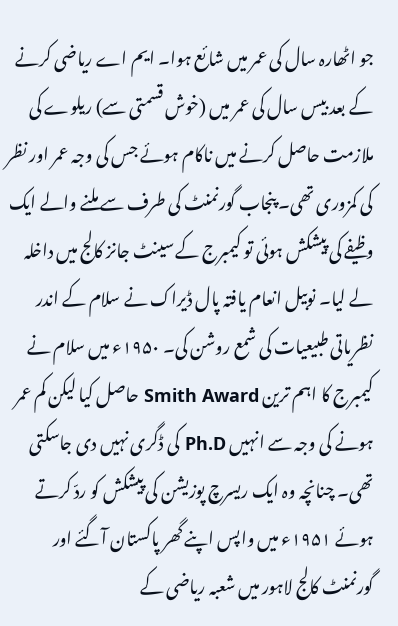جو اٹھارہ سال کی عمر میں شائع ہوا۔ ایم اے ریاضی کرنے کے بعد بیس سال کی عمر میں (خوش قسمتی سے) ریلوے کی ملازمت حاصل کرنے میں ناکام ہوئے جس کی وجہ عمر اور نظر کی کمزوری تھی۔ پنجاب گورنمنٹ کی طرف سے ملنے والے ایک وظیفے کی پیشکش ہوئی تو کیمبرج کے سینٹ جانز کالج میں داخلہ لے لیا۔ نوبیل انعام یافتہ پال ڈیراک نے سلام کے اندر نظریاتی طبیعیات کی شمع روشن کی۔ ۱۹۵۰ء میں سلام نے کیمبرج کا اہم ترین Smith Award حاصل کیا لیکن کم عمر ہونے کی وجہ سے انہیں Ph.D کی ڈگری نہیں دی جاسکتی تھی۔ چنانچہ وہ ایک ریسرچ پوزیشن کی پیشکش کو ردّ کرتے ہوئے ۱۹۵۱ء میں واپس اپنے گھر پاکستان آگئے اور گورنمنٹ کالج لاہور میں شعبہ ریاضی کے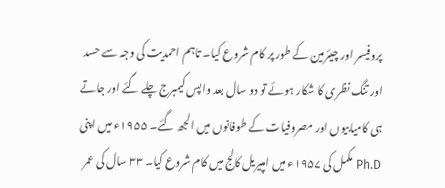پروفیسر اور چیئرمین کے طور پر کام شروع کیا۔ تاہم احمدیت کی وجہ سے حسد اور تنگ نظری کا شکار ہوئے تو دو سال بعد واپس کیمبرج چلے گئے اور جاتے ہی کامیابیوں اور مصروفیات کے طوفانوں میں الجھ گئے۔ ۱۹۵۵ء میں اپنی Ph.D مکمل کی ۱۹۵۷ء میں امپیریل کالج میں کام شروع کیا۔ ۳۳ سال کی عمر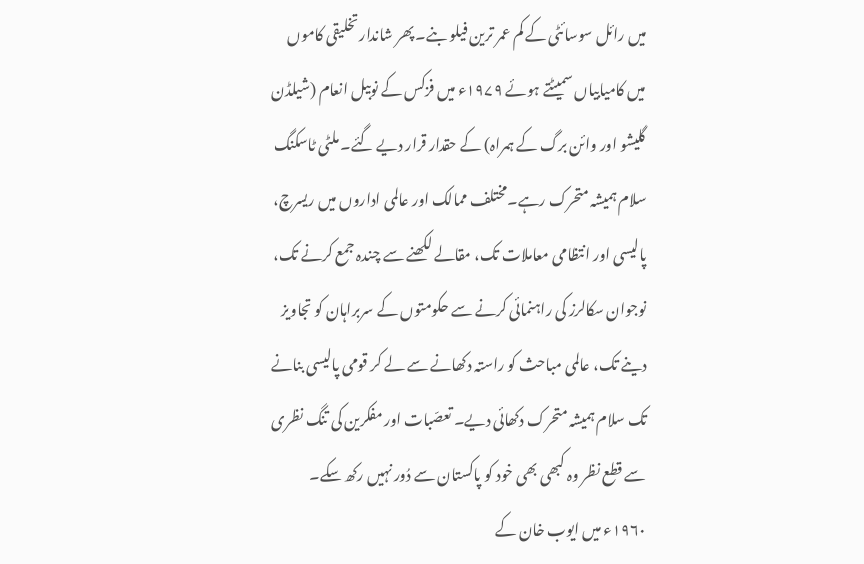میں رائل سوسائٹی کے کم عمر ترین فیلو بنے۔ پھر شاندار تخلیقی کاموں میں کامیابیاں سمیٹتے ہوئے ۱۹۷۹ء میں فزکس کے نوبیل انعام (شیلڈن گلیشو اور وائن برگ کے ہمراہ) کے حقدار قرار دیے گئے۔ ملٹی ٹاسکنگ سلام ہمیشہ متحرک رہے۔مختلف ممالک اور عالمی اداروں میں ریسرچ، پالیسی اور انتظامی معاملات تک، مقالے لکھنے سے چندہ جمع کرنے تک، نوجوان سکالرز کی راہنمائی کرنے سے حکومتوں کے سربراہان کو تجاویز دینے تک، عالمی مباحث کو راستہ دکھانے سے لے کر قومی پالیسی بنانے تک سلام ہمیشہ متحرک دکھائی دیے۔ تعصّبات اور مفکرین کی تنگ نظری سے قطع نظر وہ کبھی بھی خود کو پاکستان سے دُور نہیں رکھ سکے۔ ۱۹۶۰ء میں ایوب خان کے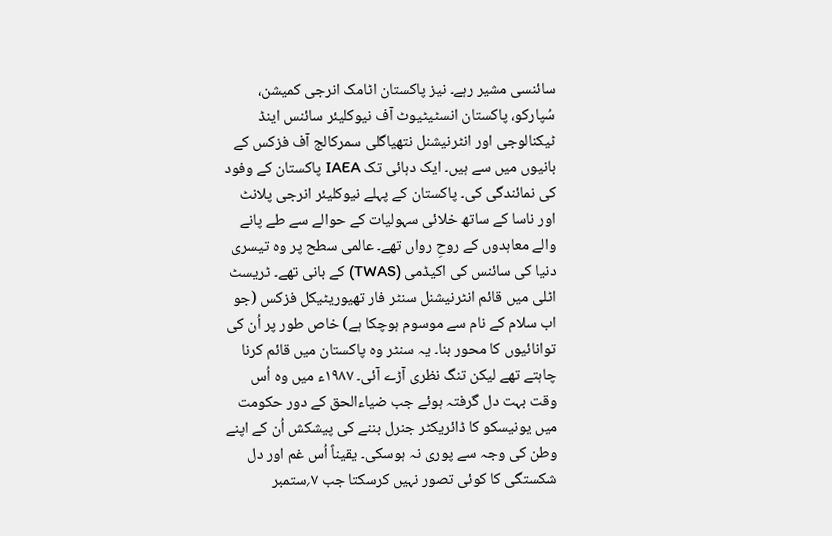سائنسی مشیر رہے۔ نیز پاکستان اٹامک انرجی کمیشن، سُپارکو، پاکستان انسٹیٹیوٹ آف نیوکلیئر سائنس اینڈ ٹیکنالوجی اور انٹرنیشنل نتھیاگلی سمرکالج آف فزکس کے بانیوں میں سے ہیں۔ ایک دہائی تک IAEA پاکستان کے وفود کی نمائندگی کی۔ پاکستان کے پہلے نیوکلیئر انرجی پلانٹ اور ناسا کے ساتھ خلائی سہولیات کے حوالے سے طے پانے والے معاہدوں کے روحِ رواں تھے۔ عالمی سطح پر وہ تیسری دنیا کی سائنس کی اکیڈمی (TWAS) کے بانی تھے۔ ٹریسٹ اٹلی میں قائم انٹرنیشنل سنٹر فار تھیوریٹیکل فزکس (جو اب سلام کے نام سے موسوم ہوچکا ہے) خاص طور پر اُن کی توانائیوں کا محور بنا۔ یہ سنٹر وہ پاکستان میں قائم کرنا چاہتے تھے لیکن تنگ نظری آڑے آئی۔ ۱۹۸۷ء میں وہ اُس وقت بہت دل گرفتہ ہوئے جب ضیاءالحق کے دور حکومت میں یونیسکو کا ڈائریکٹر جنرل بننے کی پیشکش اُن کے اپنے وطن کی وجہ سے پوری نہ ہوسکی۔ یقیناً اُس غم اور دل شکستگی کا کوئی تصور نہیں کرسکتا جب ۷؍ستمبر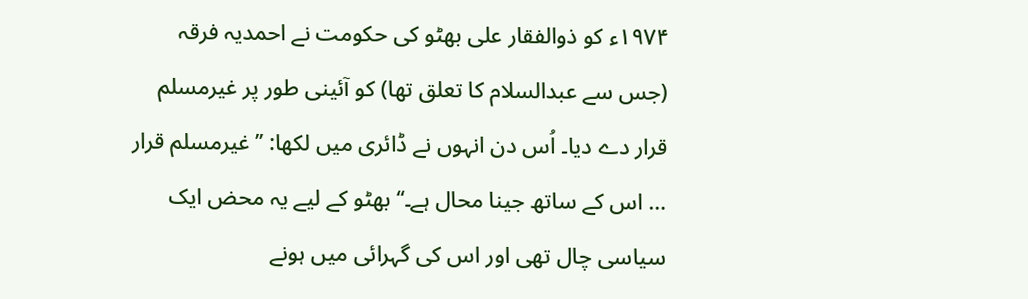۱۹۷۴ء کو ذوالفقار علی بھٹو کی حکومت نے احمدیہ فرقہ (جس سے عبدالسلام کا تعلق تھا) کو آئینی طور پر غیرمسلم قرار دے دیا۔ اُس دن انہوں نے ڈائری میں لکھا: ’’غیرمسلم قرار … اس کے ساتھ جینا محال ہے۔‘‘ بھٹو کے لیے یہ محض ایک سیاسی چال تھی اور اس کی گہرائی میں ہونے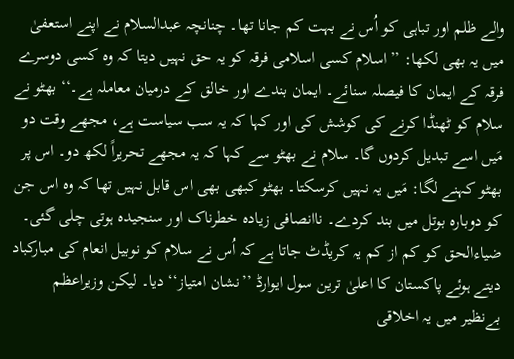والے ظلم اور تباہی کو اُس نے بہت کم جانا تھا۔ چنانچہ عبدالسلام نے اپنے استعفیٰ میں یہ بھی لکھا: ’’اسلام کسی اسلامی فرقہ کو یہ حق نہیں دیتا کہ وہ کسی دوسرے فرقہ کے ایمان کا فیصلہ سنائے۔ ایمان بندے اور خالق کے درمیان معاملہ ہے۔‘‘ بھٹو نے سلام کو ٹھنڈا کرنے کی کوشش کی اور کہا کہ یہ سب سیاست ہے، مجھے وقت دو مَیں اسے تبدیل کردوں گا۔ سلام نے بھٹو سے کہا کہ یہ مجھے تحریراً لکھ دو۔ اس پر بھٹو کہنے لگا: مَیں یہ نہیں کرسکتا۔ بھٹو کبھی بھی اس قابل نہیں تھا کہ وہ اس جن کو دوبارہ بوتل میں بند کردے۔ ناانصافی زیادہ خطرناک اور سنجیدہ ہوتی چلی گئی۔ ضیاءالحق کو کم از کم یہ کریڈٹ جاتا ہے کہ اُس نے سلام کو نوبیل انعام کی مبارکباد دیتے ہوئے پاکستان کا اعلیٰ ترین سول ایوارڈ ’’نشان امتیاز‘‘ دیا۔ لیکن وزیراعظم بےنظیر میں یہ اخلاقی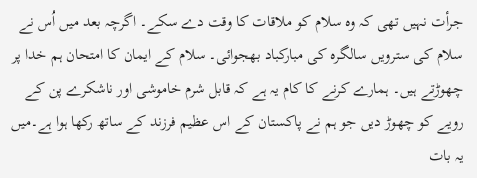جرأت نہیں تھی کہ وہ سلام کو ملاقات کا وقت دے سکے۔ اگرچہ بعد میں اُس نے سلام کی سترویں سالگرہ کی مبارکباد بھجوائی۔ سلام کے ایمان کا امتحان ہم خدا پر چھوڑتے ہیں۔ ہمارے کرنے کا کام یہ ہے کہ قابل شرم خاموشی اور ناشکرے پن کے رویے کو چھوڑ دیں جو ہم نے پاکستان کے اس عظیم فرزند کے ساتھ رکھا ہوا ہے۔میں یہ بات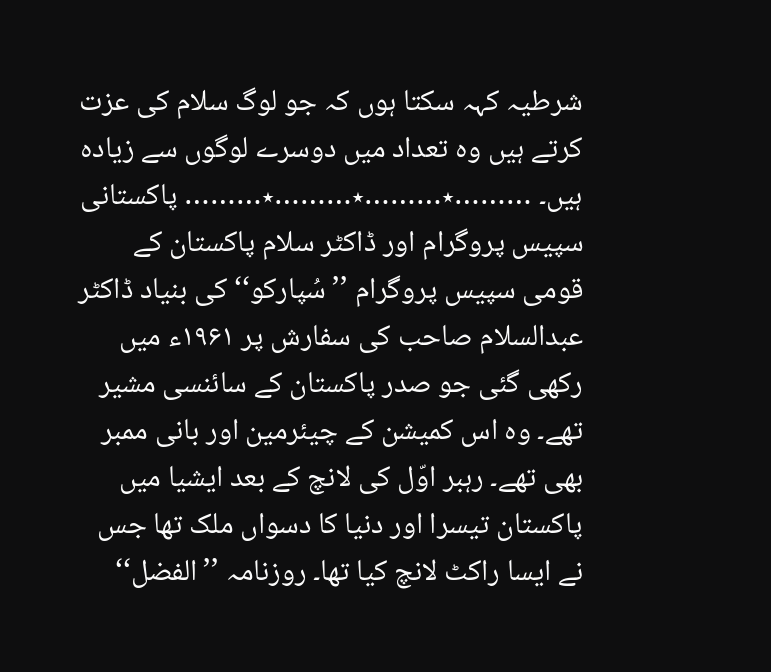شرطیہ کہہ سکتا ہوں کہ جو لوگ سلام کی عزت کرتے ہیں وہ تعداد میں دوسرے لوگوں سے زیادہ ہیں۔ ………٭………٭………٭……… پاکستانی سپیس پروگرام اور ڈاکٹر سلام پاکستان کے قومی سپیس پروگرام ’’سُپارکو‘‘ کی بنیاد ڈاکٹر عبدالسلام صاحب کی سفارش پر ۱۹۶۱ء میں رکھی گئی جو صدر پاکستان کے سائنسی مشیر تھے۔ وہ اس کمیشن کے چیئرمین اور بانی ممبر بھی تھے۔ رہبر اوّل کی لانچ کے بعد ایشیا میں پاکستان تیسرا اور دنیا کا دسواں ملک تھا جس نے ایسا راکٹ لانچ کیا تھا۔ روزنامہ ’’الفضل‘‘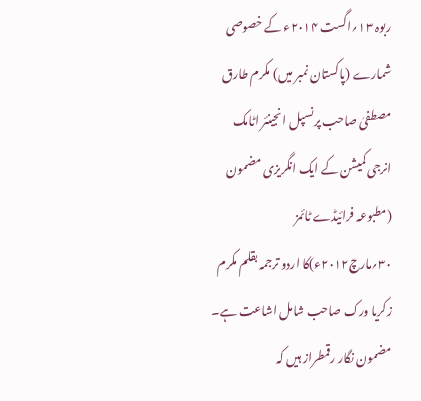ربوہ ۱۳؍اگست ۲۰۱۴ء کے خصوصی شمارے (پاکستان نمبر میں) مکرم طارق مصطفیٰ صاحب پرنسپل انجینئر اٹامک انرجی کمیشن کے ایک انگریزی مضمون (مطبوعہ فرائیڈے ٹائمز ۳۰؍مارچ۲۰۱۲ء)کا اردو ترجمہ بقلم مکرم زکریا ورک صاحب شامل اشاعت ہے۔ مضمون نگار رقمطراز ہیں کہ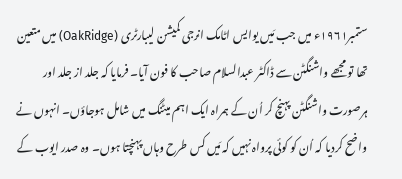ستمبر۱۹۶۱ء میں جب مَیں یوایس اٹامک انرجی کمیشن لیبارٹری (OakRidge) میں متعین تھا تو مجھے واشنگٹن سے ڈاکٹر عبدالسلام صاحب کا فون آیا۔ فرمایا کہ جلد از جلد اور ہرصورت واشنگٹن پہنچ کر اُن کے ہمراہ ایک اہم میٹنگ میں شامل ہوجاؤں۔ انہوں نے واضح کردیا کہ اُن کو کوئی پرواہ نہیں کہ مَیں کس طرح وہاں پہنچتا ہوں۔ وہ صدر ایوب کے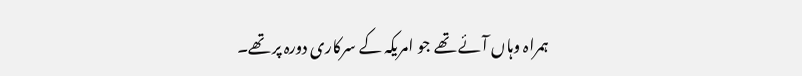ہمراہ وہاں آئے تھے جو امریکہ کے سرکاری دورہ پر تھے۔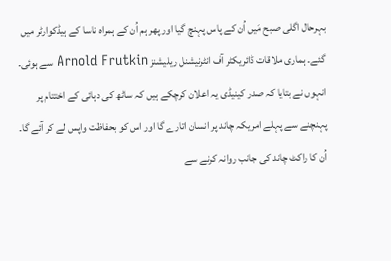بہرحال اگلی صبح مَیں اُن کے پاس پہنچ گیا اور پھر ہم اُن کے ہمراہ ناسا کے ہیڈکوارٹر میں گئے۔ ہماری ملاقات ڈائریکٹر آف انٹرنیشنل ریلیشنز Arnold Frutkin سے ہوئی۔ انہوں نے بتایا کہ صدر کینیڈی یہ اعلان کرچکے ہیں کہ ساٹھ کی دہائی کے اختتام پر پہنچنے سے پہلے امریکہ چاند پر انسان اتارے گا اور اس کو بحفاظت واپس لے کر آئے گا۔ اُن کا راکٹ چاند کی جانب روانہ کرنے سے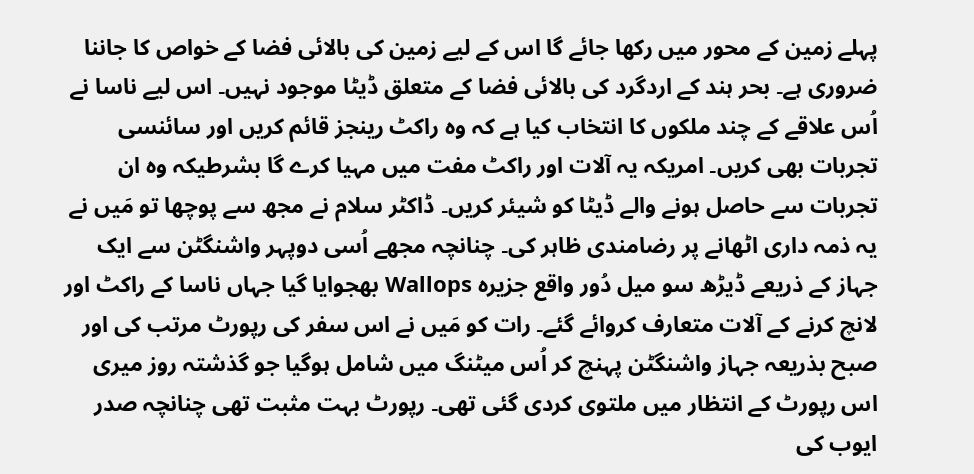پہلے زمین کے محور میں رکھا جائے گا اس کے لیے زمین کی بالائی فضا کے خواص کا جاننا ضروری ہے۔ بحر ہند کے اردگرد کی بالائی فضا کے متعلق ڈیٹا موجود نہیں۔ اس لیے ناسا نے اُس علاقے کے چند ملکوں کا انتخاب کیا ہے کہ وہ راکٹ رینجز قائم کریں اور سائنسی تجربات بھی کریں۔ امریکہ یہ آلات اور راکٹ مفت میں مہیا کرے گا بشرطیکہ وہ ان تجربات سے حاصل ہونے والے ڈیٹا کو شیئر کریں۔ ڈاکٹر سلام نے مجھ سے پوچھا تو مَیں نے یہ ذمہ داری اٹھانے پر رضامندی ظاہر کی۔ چنانچہ مجھے اُسی دوپہر واشنگٹن سے ایک جہاز کے ذریعے ڈیڑھ سو میل دُور واقع جزیرہ Wallops بھجوایا گیا جہاں ناسا کے راکٹ اور لانچ کرنے کے آلات متعارف کروائے گئے۔ رات کو مَیں نے اس سفر کی رپورٹ مرتب کی اور صبح بذریعہ جہاز واشنگٹن پہنچ کر اُس میٹنگ میں شامل ہوگیا جو گذشتہ روز میری اس رپورٹ کے انتظار میں ملتوی کردی گئی تھی۔ رپورٹ بہت مثبت تھی چنانچہ صدر ایوب کی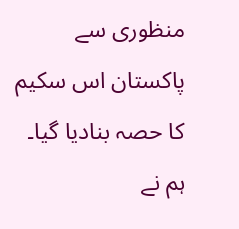منظوری سے پاکستان اس سکیم کا حصہ بنادیا گیا۔ ہم نے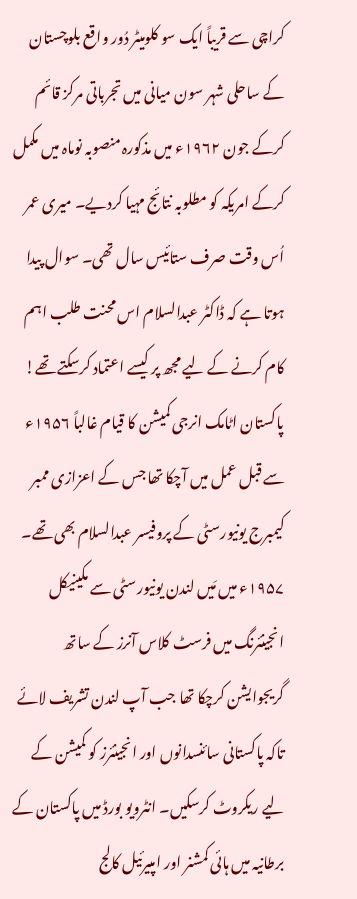کراچی سے قریباً ایک سو کلومیٹر دُور واقع بلوچستان کے ساحلی شہر سون میانی میں تجرباتی مرکز قائم کرکے جون ۱۹۶۲ء میں مذکورہ منصوبہ نوماہ میں مکمل کرکے امریکہ کو مطلوبہ نتائج مہیا کردیے۔ میری عمر اُس وقت صرف ستائیس سال تھی۔ سوال پیدا ہوتا ہے کہ ڈاکٹر عبدالسلام اس محنت طلب اہم کام کرنے کے لیے مجھ پر کیسے اعتماد کرسکتے تھے! پاکستان اٹامک انرجی کمیشن کا قیام غالباً ۱۹۵۶ء سے قبل عمل میں آچکا تھا جس کے اعزازی ممبر کیمبرج یونیورسٹی کے پروفیسر عبدالسلام بھی تھے۔ ۱۹۵۷ء میں مَیں لندن یونیورسٹی سے مکینیکل انجینئرنگ میں فرسٹ کلاس آنرز کے ساتھ گریجوایشن کرچکا تھا جب آپ لندن تشریف لائے تاکہ پاکستانی سائنسدانوں اور انجینئرز کو کمیشن کے لیے ریکروٹ کرسکیں۔ انٹرویو بورڈ میں پاکستان کے برطانیہ میں ہائی کمشنر اور امپیرئیل کالج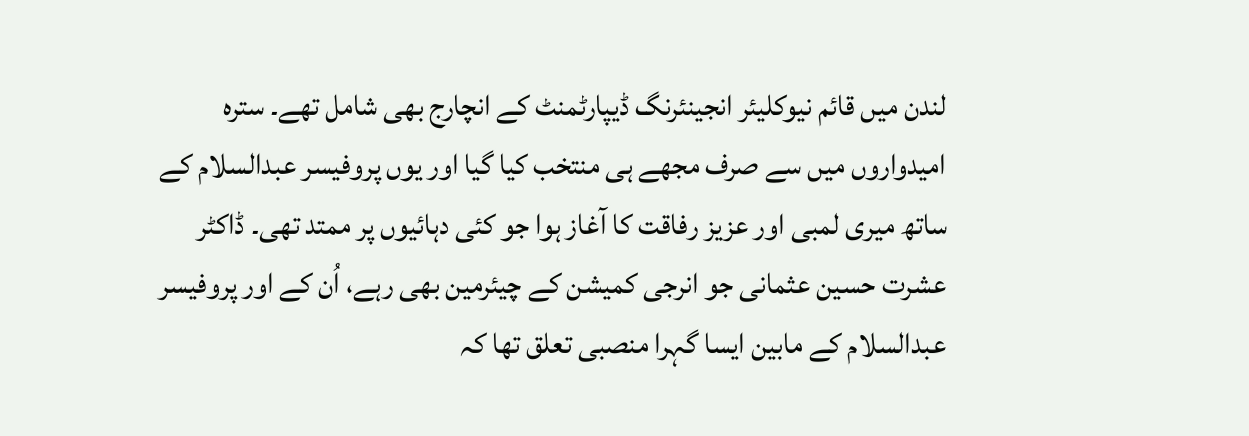لندن میں قائم نیوکلیئر انجینئرنگ ڈیپارٹمنٹ کے انچارج بھی شامل تھے۔ سترہ امیدواروں میں سے صرف مجھے ہی منتخب کیا گیا اور یوں پروفیسر عبدالسلام کے ساتھ میری لمبی اور عزیز رفاقت کا آغاز ہوا جو کئی دہائیوں پر ممتد تھی۔ ڈاکٹر عشرت حسین عثمانی جو انرجی کمیشن کے چیئرمین بھی رہے، اُن کے اور پروفیسر عبدالسلام کے مابین ایسا گہرا منصبی تعلق تھا کہ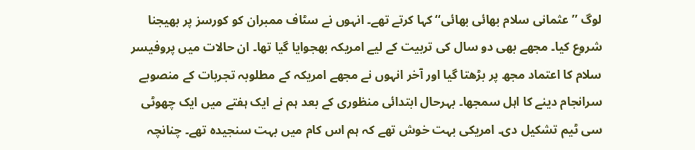لوگ ’’عثمانی سلام بھائی بھائی‘‘ کہا کرتے تھے۔ انہوں نے سٹاف ممبران کو کورسز پر بھیجنا شروع کیا۔ مجھے بھی دو سال کی تربیت کے لیے امریکہ بھجوایا گیا تھا۔ ان حالات میں پروفیسر سلام کا اعتماد مجھ پر بڑھتا گیا اور آخر انہوں نے مجھے امریکہ کے مطلوبہ تجربات کے منصوبے سرانجام دینے کا اہل سمجھا۔ بہرحال ابتدائی منظوری کے بعد ہم نے ایک ہفتے میں ایک چھوٹی سی ٹیم تشکیل دی۔ امریکی بہت خوش تھے کہ ہم اس کام میں بہت سنجیدہ تھے۔ چنانچہ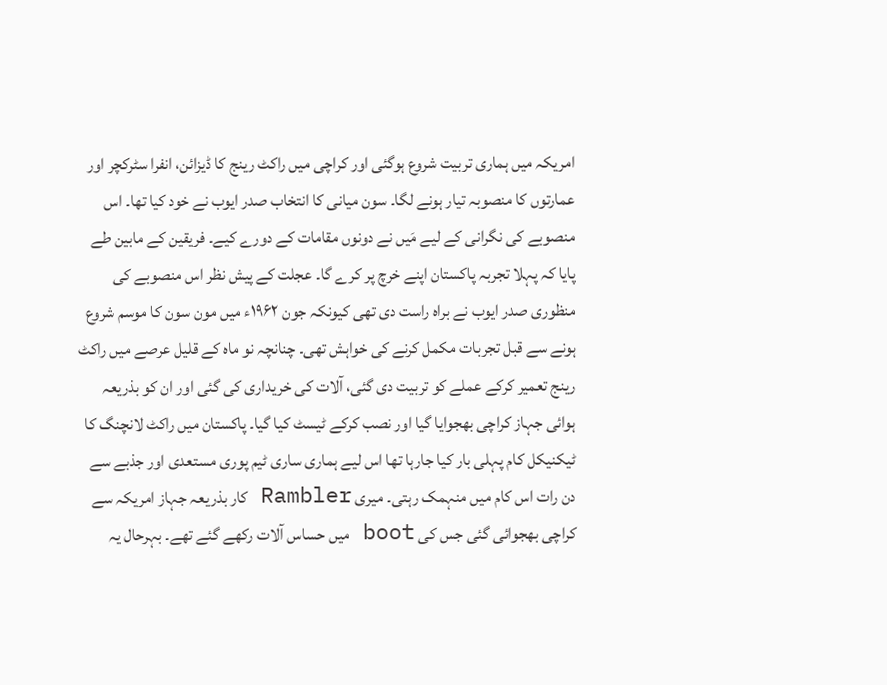امریکہ میں ہماری تربیت شروع ہوگئی اور کراچی میں راکٹ رینج کا ڈیزائن، انفرا سٹرکچر اور عمارتوں کا منصوبہ تیار ہونے لگا۔ سون میانی کا انتخاب صدر ایوب نے خود کیا تھا۔ اس منصوبے کی نگرانی کے لیے مَیں نے دونوں مقامات کے دورے کیے۔ فریقین کے مابین طے پایا کہ پہلا تجربہ پاکستان اپنے خرچ پر کرے گا۔ عجلت کے پیش نظر اس منصوبے کی منظوری صدر ایوب نے براہ راست دی تھی کیونکہ جون ۱۹۶۲ء میں مون سون کا موسم شروع ہونے سے قبل تجربات مکمل کرنے کی خواہش تھی۔ چنانچہ نو ماہ کے قلیل عرصے میں راکٹ رینج تعمیر کرکے عملے کو تربیت دی گئی، آلات کی خریداری کی گئی اور ان کو بذریعہ ہوائی جہاز کراچی بھجوایا گیا اور نصب کرکے ٹیسٹ کیا گیا۔ پاکستان میں راکٹ لانچنگ کا ٹیکنیکل کام پہلی بار کیا جارہا تھا اس لیے ہماری ساری ٹیم پوری مستعدی اور جذبے سے دن رات اس کام میں منہمک رہتی۔ میری Rambler کار بذریعہ جہاز امریکہ سے کراچی بھجوائی گئی جس کی boot میں حساس آلات رکھے گئے تھے۔ بہرحال یہ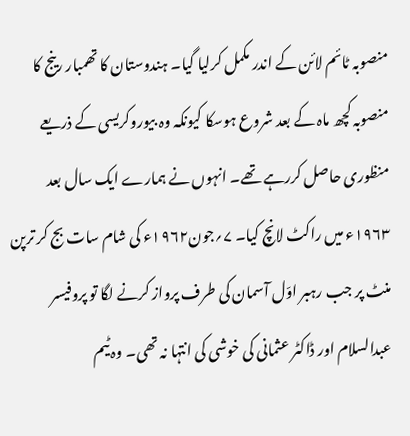منصوبہ ٹائم لائن کے اندر مکمل کرلیا گیا۔ ہندوستان کا تھمبار رینج کا منصوبہ کچھ ماہ کے بعد شروع ہوسکا کیونکہ وہ بیوروکریسی کے ذریعے منظوری حاصل کررہے تھے۔ انہوں نے ہمارے ایک سال بعد ۱۹۶۳ء میں راکٹ لانچ کیا۔ ۷؍جون۱۹۶۲ء کی شام سات بج کر ترپن منٹ پر جب رہبر اوّل آسمان کی طرف پرواز کرنے لگا تو پروفیسر عبدالسلام اور ڈاکٹر عثمانی کی خوشی کی انتہا نہ تھی۔ وہ ٹیم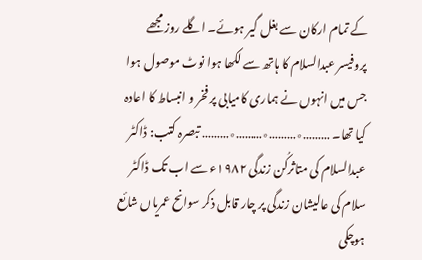کے تمام ارکان سے بغل گیر ہوئے۔ اگلے روز مجھے پروفیسر عبدالسلام کا ہاتھ سے لکھا ہوا نوٹ موصول ہوا جس میں انہوں نے ہماری کامیابی پر فخر و انبساط کا اعادہ کیا تھا۔ ………٭………٭………٭……… تبصرہ کتب: ڈاکٹر عبدالسلام کی متاثرکُن زندگی ۱۹۸۲ء سے اب تک ڈاکٹر سلام کی عالیشان زندگی پر چار قابل ذکر سوانح عمریاں شائع ہوچکی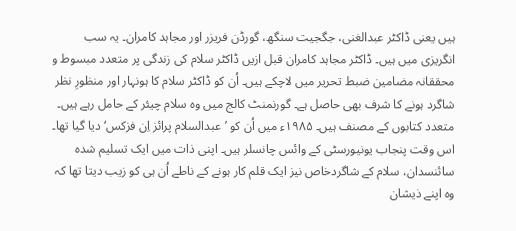ہیں یعنی ڈاکٹر عبدالغنی، جگجیت سنگھ، گورڈن فریزر اور مجاہد کامران۔ یہ سب انگریزی میں ہیں۔ ڈاکٹر مجاہد کامران قبل ازیں ڈاکٹر سلام کی زندگی پر متعدد مبسوط و محققانہ مضامین ضبط تحریر میں لاچکے ہیں۔ اُن کو ڈاکٹر سلام کا ہونہار اور منظورِ نظر شاگرد ہونے کا شرف بھی حاصل ہے۔ گورنمنٹ کالج میں وہ سلام چیئر کے حامل رہے ہیں۔ متعدد کتابوں کے مصنف ہیں۔ ۱۹۸۵ء میں اُن کو ’عبدالسلام پرائز اِن فزکس‘ دیا گیا تھا۔ اس وقت پنجاب یونیورسٹی کے وائس چانسلر ہیں۔ اپنی ذات میں ایک تسلیم شدہ سائنسدان، سلام کے شاگردخاص نیز ایک قلم کار ہونے کے ناطے اُن ہی کو زیب دیتا تھا کہ وہ اپنے ذیشان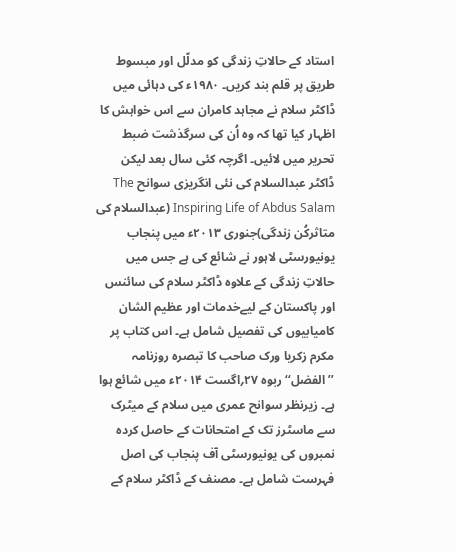استاد کے حالاتِ زندگی کو مدلّل اور مبسوط طریق پر قلم بند کریں۔ ۱۹۸۰ء کی دہائی میں ڈاکٹر سلام نے مجاہد کامران سے اس خواہش کا اظہار کیا تھا کہ وہ اُن کی سرگذشت ضبط تحریر میں لائیں۔ اگرچہ کئی سال بعد لیکن ڈاکٹر عبدالسلام کی نئی انگریزی سوانح The Inspiring Life of Abdus Salam (عبدالسلام کی متاثرکُن زندگی)جنوری ۲۰۱۳ء میں پنجاب یونیورسٹی لاہور نے شائع کی ہے جس میں حالاتِ زندگی کے علاوہ ڈاکٹر سلام کی سائنس اور پاکستان کے لیےخدمات اور عظیم الشان کامیابیوں کی تفصیل شامل ہے۔ اس کتاب پر مکرم زکریا ورک صاحب کا تبصرہ روزنامہ ’’الفضل‘‘ربوہ ۲۷؍اگست ۲۰۱۴ء میں شائع ہوا ہے۔ زیرنظر سوانح عمری میں سلام کے میٹرک سے ماسٹرز تک کے امتحانات کے حاصل کردہ نمبروں کی یونیورسٹی آف پنجاب کی اصل فہرست شامل ہے۔ مصنف کے ڈاکٹر سلام کے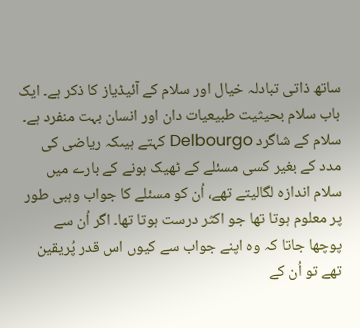ساتھ ذاتی تبادلہ خیال اور سلام کے آئیڈیاز کا ذکر ہے۔ ایک باب سلام بحیثیت طبیعیات دان اور انسان بہت منفرد ہے۔ سلام کے شاگرد Delbourgo کہتے ہیںکہ ریاضی کی مدد کے بغیر کسی مسئلے کے ٹھیک ہونے کے بارے میں سلام اندازہ لگالیتے تھے، اُن کو مسئلے کا جواب وہبی طور پر معلوم ہوتا تھا جو اکثر درست ہوتا تھا۔ اگر اُن سے پوچھا جاتا کہ وہ اپنے جواب سے کیوں اس قدر پُریقین تھے تو اُن کے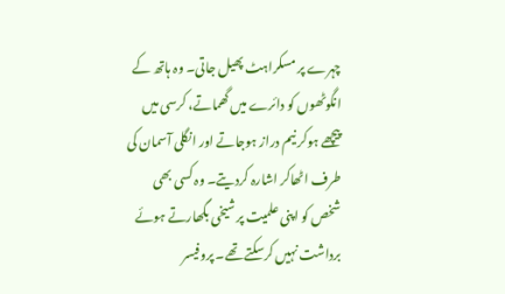چہرے پر مسکراہٹ پھیل جاتی۔ وہ ہاتھ کے انگوٹھوں کو دائرے میں گھماتے، کرسی میں پیچھے ہوکر نیم دراز ہوجاتے اور انگلی آسمان کی طرف اٹھاکر اشارہ کردیتے۔ وہ کسی بھی شخص کو اپنی علمیت پر شیخی بگھارتے ہوئے برداشت نہیں کرسکتے تھے۔ پروفیسر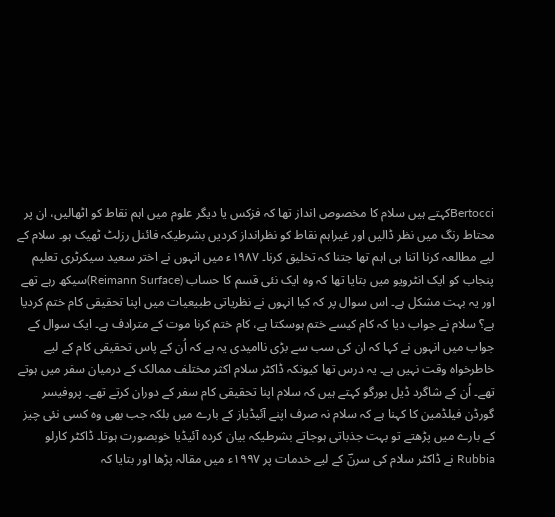Bertocciکہتے ہیں سلام کا مخصوص انداز تھا کہ فزکس یا دیگر علوم میں اہم نقاط کو اٹھالیں، ان پر محتاط رنگ میں نظر ڈالیں اور غیراہم نقاط کو نظرانداز کردیں بشرطیکہ فائنل رزلٹ ٹھیک ہو۔ سلام کے لیے مطالعہ کرنا اتنا ہی اہم تھا جتنا کہ تخلیق کرنا۔ ۱۹۸۷ء میں انہوں نے اختر سعید سیکرٹری تعلیم پنجاب کو ایک انٹرویو میں بتایا تھا کہ وہ ایک نئی قسم کا حساب (Reimann Surface)سیکھ رہے تھے اور یہ بہت مشکل ہے۔ اس سوال پر کہ کیا انہوں نے نظریاتی طبیعیات میں اپنا تحقیقی کام ختم کردیا ہے؟ سلام نے جواب دیا کہ کام کیسے ختم ہوسکتا ہے، کام ختم کرنا موت کے مترادف ہے۔ ایک سوال کے جواب میں انہوں نے کہا کہ ان کی سب سے بڑی ناامیدی یہ ہے کہ اُن کے پاس تحقیقی کام کے لیے خاطرخواہ وقت نہیں ہے۔ یہ درس تھا کیونکہ ڈاکٹر سلام اکثر مختلف ممالک کے درمیان سفر میں ہوتے تھے۔ اُن کے شاگرد ڈیل بورگو کہتے ہیں کہ سلام اپنا تحقیقی کام سفر کے دوران کرتے تھے۔ پروفیسر گورڈن فیلڈمین کا کہنا ہے کہ سلام نہ صرف اپنے آئیڈیاز کے بارے میں بلکہ جب بھی وہ کسی نئی چیز کے بارے میں پڑھتے تو بہت جذباتی ہوجاتے بشرطیکہ بیان کردہ آئیڈیا خوبصورت ہوتا۔ ڈاکٹر کارلو Rubbia نے ڈاکٹر سلام کی سرنؔ کے لیے خدمات پر ۱۹۹۷ء میں مقالہ پڑھا اور بتایا کہ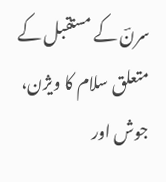سرنؔ کے مستقبل کے متعلق سلام کا ویژن، جوش اور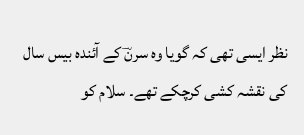نظر ایسی تھی کہ گویا وہ سرنؔ کے آئندہ بیس سال کی نقشہ کشی کرچکے تھے۔ سلام کو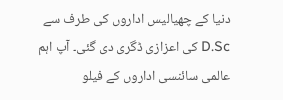دنیا کے چھیالیس اداروں کی طرف سے D.Sc کی اعزازی ڈگری دی گئی۔ آپ اہم عالمی سائنسی اداروں کے فیلو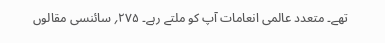تھے۔ متعدد عالمی انعامات آپ کو ملتے رہے۔ ۲۷۵؍ سائنسی مقالوں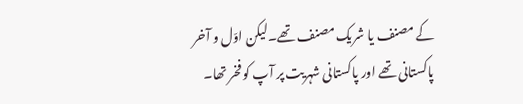کے مصنف یا شریک مصنف تھے۔لیکن اوّل و آخر پاکستانی تھے اور پاکستانی شہریت پر آپ کو فخر تھا۔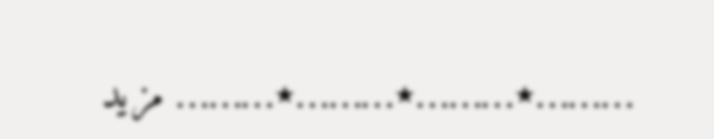………٭………٭………٭……… مزید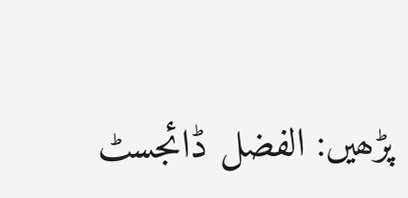پڑھیں: الفضل ڈائجسٹ